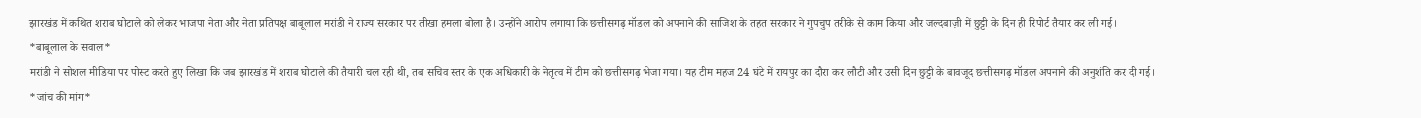झारखंड में कथित शराब घोटाले को लेकर भाजपा नेता और नेता प्रतिपक्ष बाबूलाल मरांडी ने राज्य सरकार पर तीखा हमला बोला है। उन्होंने आरोप लगाया कि छत्तीसगढ़ मॉडल को अपनाने की साजिश के तहत सरकार ने गुपचुप तरीके से काम किया और जल्दबाज़ी में छुट्टी के दिन ही रिपोर्ट तैयार कर ली गई।
*बाबूलाल के सवाल*
मरांडी ने सोशल मीडिया पर पोस्ट करते हुए लिखा कि जब झारखंड में शराब घोटाले की तैयारी चल रही थी, तब सचिव स्तर के एक अधिकारी के नेतृत्व में टीम को छत्तीसगढ़ भेजा गया। यह टीम महज 24 घंटे में रायपुर का दौरा कर लौटी और उसी दिन छुट्टी के बावजूद छत्तीसगढ़ मॉडल अपनाने की अनुशंति कर दी गई।
*जांच की मांग*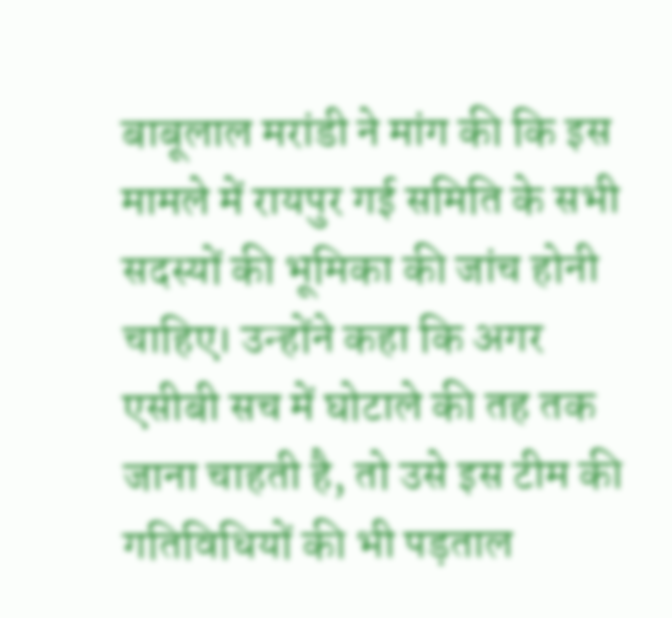बाबूलाल मरांडी ने मांग की कि इस मामले में रायपुर गई समिति के सभी सदस्यों की भूमिका की जांच होनी चाहिए। उन्होंने कहा कि अगर एसीबी सच में घोटाले की तह तक जाना चाहती है, तो उसे इस टीम की गतिविधियों की भी पड़ताल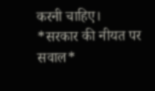करनी चाहिए।
*सरकार की नीयत पर सवाल*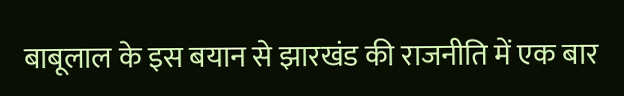बाबूलाल के इस बयान से झारखंड की राजनीति में एक बार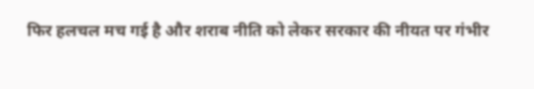फिर हलचल मच गई है और शराब नीति को लेकर सरकार की नीयत पर गंभीर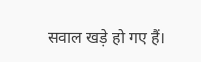सवाल खड़े हो गए हैं।